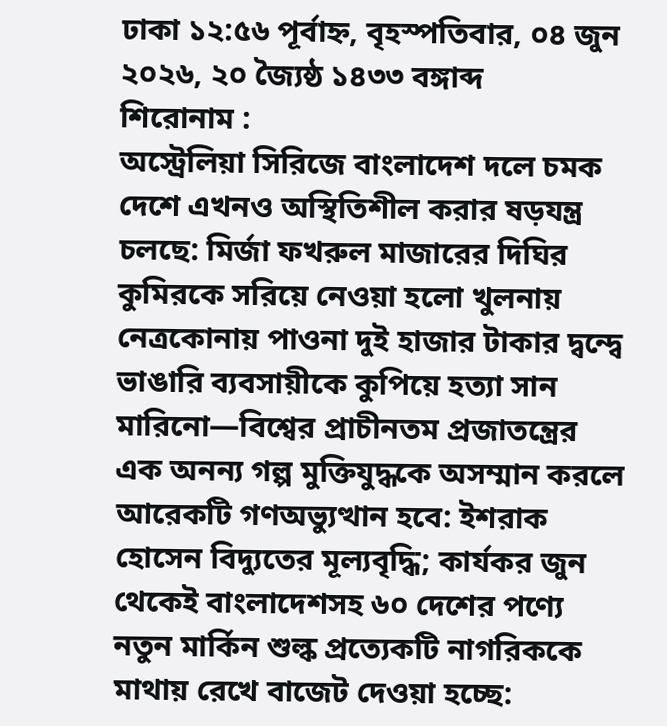ঢাকা ১২:৫৬ পূর্বাহ্ন, বৃহস্পতিবার, ০৪ জুন ২০২৬, ২০ জ্যৈষ্ঠ ১৪৩৩ বঙ্গাব্দ
শিরোনাম :
অস্ট্রেলিয়া সিরিজে বাংলাদেশ দলে চমক দেশে এখনও অস্থিতিশীল করার ষড়যন্ত্র চলছে: মির্জা ফখরুল মাজারের দিঘির কুমিরকে সরিয়ে নেওয়া হলো খুলনায় নেত্রকোনায় পাওনা দুই হাজার টাকার দ্বন্দ্বে ভাঙারি ব্যবসায়ীকে কুপিয়ে হত্যা সান মারিনো—বিশ্বের প্রাচীনতম প্রজাতন্ত্রের এক অনন্য গল্প মুক্তিযুদ্ধকে অসম্মান করলে আরেকটি গণঅভ্যুত্থান হবে: ইশরাক হোসেন বিদ্যুতের মূল্যবৃদ্ধি; কার্যকর জুন থেকেই বাংলাদেশসহ ৬০ দেশের পণ্যে নতুন মার্কিন শুল্ক প্রত্যেকটি নাগরিককে মাথায় রেখে বাজেট দেওয়া হচ্ছে: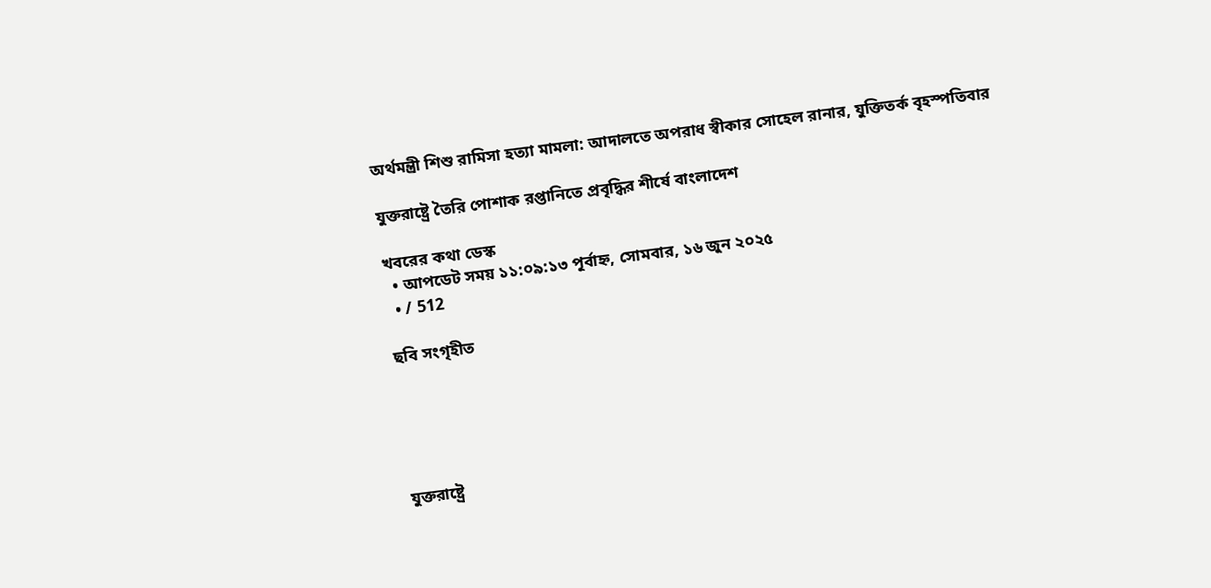অর্থমন্ত্রী শিশু রামিসা হত্যা মামলা: আদালতে অপরাধ স্বীকার সোহেল রানার, যুক্তিতর্ক বৃহস্পতিবার

যুক্তরাষ্ট্রে তৈরি পোশাক রপ্তানিতে প্রবৃদ্ধির শীর্ষে বাংলাদেশ

খবরের কথা ডেস্ক
  • আপডেট সময় ১১:০৯:১৩ পূর্বাহ্ন, সোমবার, ১৬ জুন ২০২৫
  • / 512

ছবি সংগৃহীত





যুক্তরাষ্ট্রে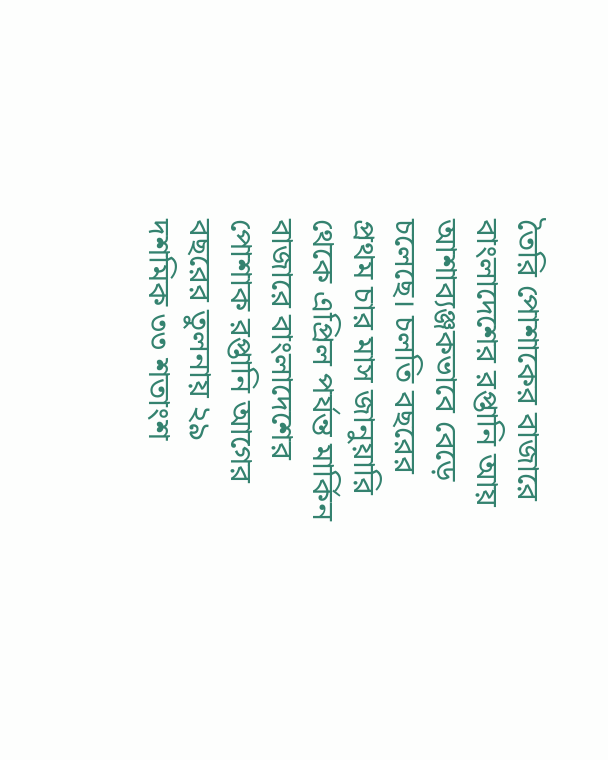তৈরি পোশাকের বাজারে বাংলাদেশের রপ্তানি আয় আশাব্যঞ্জকভাবে বেড়ে চলেছে। চলতি বছরের প্রথম চার মাস জানুয়ারি থেকে এপ্রিল পর্যন্ত মার্কিন বাজারে বাংলাদেশের পোশাক রপ্তানি আগের বছরের তুলনায় ২৯ দশমিক ৩৩ শতাংশ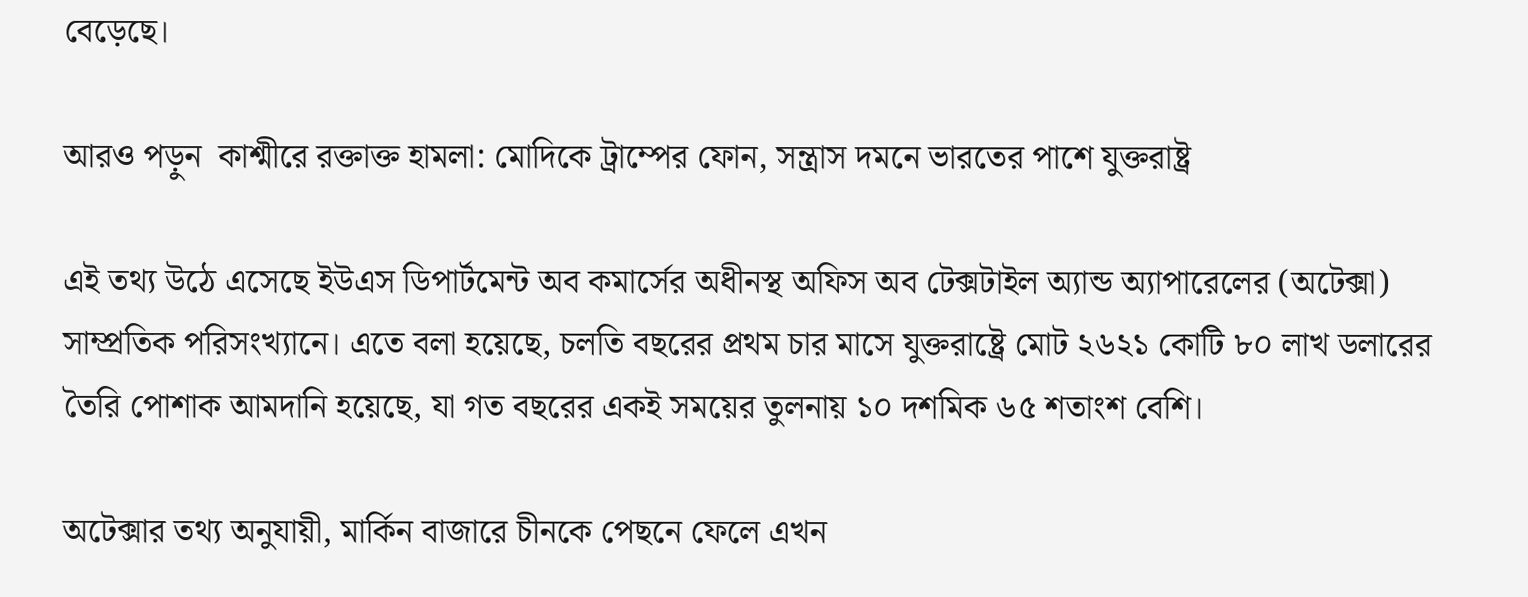বেড়েছে।

আরও পড়ুন  কাশ্মীরে রক্তাক্ত হামলা: মোদিকে ট্রাম্পের ফোন, সন্ত্রাস দমনে ভারতের পাশে যুক্তরাষ্ট্র

এই তথ্য উঠে এসেছে ইউএস ডিপার্টমেন্ট অব কমার্সের অধীনস্থ অফিস অব টেক্সটাইল অ্যান্ড অ্যাপারেলের (অটেক্সা) সাম্প্রতিক পরিসংখ্যানে। এতে বলা হয়েছে, চলতি বছরের প্রথম চার মাসে যুক্তরাষ্ট্রে মোট ২৬২১ কোটি ৮০ লাখ ডলারের তৈরি পোশাক আমদানি হয়েছে, যা গত বছরের একই সময়ের তুলনায় ১০ দশমিক ৬৫ শতাংশ বেশি।

অটেক্সার তথ্য অনুযায়ী, মার্কিন বাজারে চীনকে পেছনে ফেলে এখন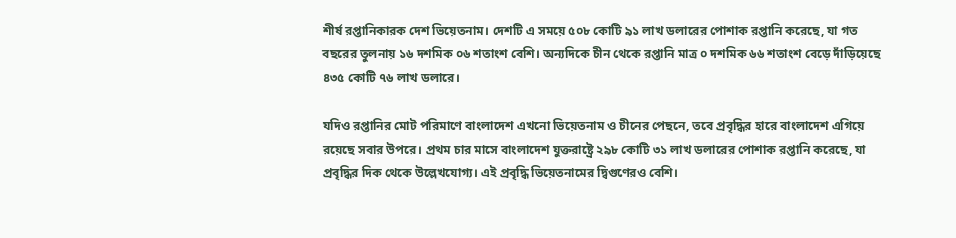শীর্ষ রপ্তানিকারক দেশ ভিয়েতনাম। দেশটি এ সময়ে ৫০৮ কোটি ৯১ লাখ ডলারের পোশাক রপ্তানি করেছে, যা গত বছরের তুলনায় ১৬ দশমিক ০৬ শতাংশ বেশি। অন্যদিকে চীন থেকে রপ্তানি মাত্র ০ দশমিক ৬৬ শতাংশ বেড়ে দাঁড়িয়েছে ৪৩৫ কোটি ৭৬ লাখ ডলারে।

যদিও রপ্তানির মোট পরিমাণে বাংলাদেশ এখনো ভিয়েতনাম ও চীনের পেছনে, তবে প্রবৃদ্ধির হারে বাংলাদেশ এগিয়ে রয়েছে সবার উপরে। প্রথম চার মাসে বাংলাদেশ যুক্তরাষ্ট্রে ২৯৮ কোটি ৩১ লাখ ডলারের পোশাক রপ্তানি করেছে, যা প্রবৃদ্ধির দিক থেকে উল্লেখযোগ্য। এই প্রবৃদ্ধি ভিয়েতনামের দ্বিগুণেরও বেশি।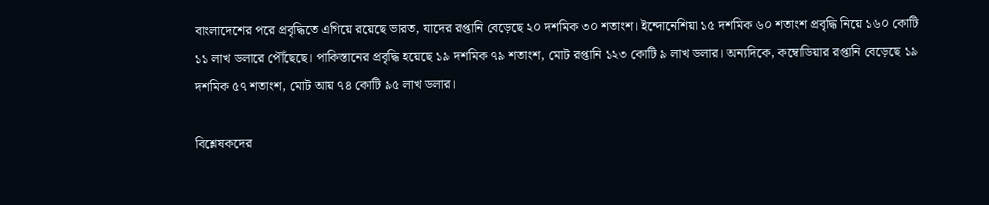বাংলাদেশের পরে প্রবৃদ্ধিতে এগিয়ে রয়েছে ভারত, যাদের রপ্তানি বেড়েছে ২০ দশমিক ৩০ শতাংশ। ইন্দোনেশিয়া ১৫ দশমিক ৬০ শতাংশ প্রবৃদ্ধি নিয়ে ১৬০ কোটি ১১ লাখ ডলারে পৌঁছেছে। পাকিস্তানের প্রবৃদ্ধি হয়েছে ১৯ দশমিক ৭৯ শতাংশ, মোট রপ্তানি ১২৩ কোটি ৯ লাখ ডলার। অন্যদিকে, কম্বোডিয়ার রপ্তানি বেড়েছে ১৯ দশমিক ৫৭ শতাংশ, মোট আয় ৭৪ কোটি ৯৫ লাখ ডলার।

বিশ্লেষকদের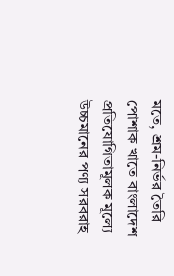মতে, শ্রম-নির্ভর তৈরি পোশাক খাতে বাংলাদেশ প্রতিযোগিতামূলক মূল্যে উচ্চমানের পণ্য সরবরাহ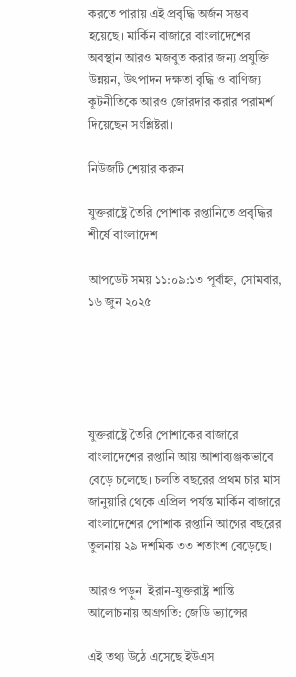করতে পারায় এই প্রবৃদ্ধি অর্জন সম্ভব হয়েছে। মার্কিন বাজারে বাংলাদেশের অবস্থান আরও মজবুত করার জন্য প্রযুক্তি উন্নয়ন, উৎপাদন দক্ষতা বৃদ্ধি ও বাণিজ্য কূটনীতিকে আরও জোরদার করার পরামর্শ দিয়েছেন সংশ্লিষ্টরা।

নিউজটি শেয়ার করুন

যুক্তরাষ্ট্রে তৈরি পোশাক রপ্তানিতে প্রবৃদ্ধির শীর্ষে বাংলাদেশ

আপডেট সময় ১১:০৯:১৩ পূর্বাহ্ন, সোমবার, ১৬ জুন ২০২৫





যুক্তরাষ্ট্রে তৈরি পোশাকের বাজারে বাংলাদেশের রপ্তানি আয় আশাব্যঞ্জকভাবে বেড়ে চলেছে। চলতি বছরের প্রথম চার মাস জানুয়ারি থেকে এপ্রিল পর্যন্ত মার্কিন বাজারে বাংলাদেশের পোশাক রপ্তানি আগের বছরের তুলনায় ২৯ দশমিক ৩৩ শতাংশ বেড়েছে।

আরও পড়ুন  ইরান-যুক্তরাষ্ট্র শান্তি আলোচনায় অগ্রগতি: জেডি ভ্যান্সের

এই তথ্য উঠে এসেছে ইউএস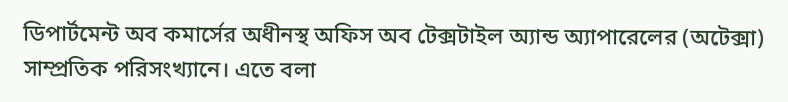ডিপার্টমেন্ট অব কমার্সের অধীনস্থ অফিস অব টেক্সটাইল অ্যান্ড অ্যাপারেলের (অটেক্সা) সাম্প্রতিক পরিসংখ্যানে। এতে বলা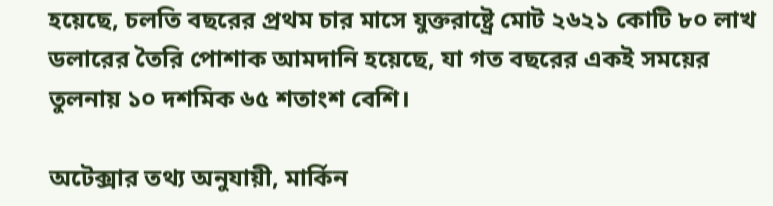হয়েছে, চলতি বছরের প্রথম চার মাসে যুক্তরাষ্ট্রে মোট ২৬২১ কোটি ৮০ লাখ ডলারের তৈরি পোশাক আমদানি হয়েছে, যা গত বছরের একই সময়ের তুলনায় ১০ দশমিক ৬৫ শতাংশ বেশি।

অটেক্সার তথ্য অনুযায়ী, মার্কিন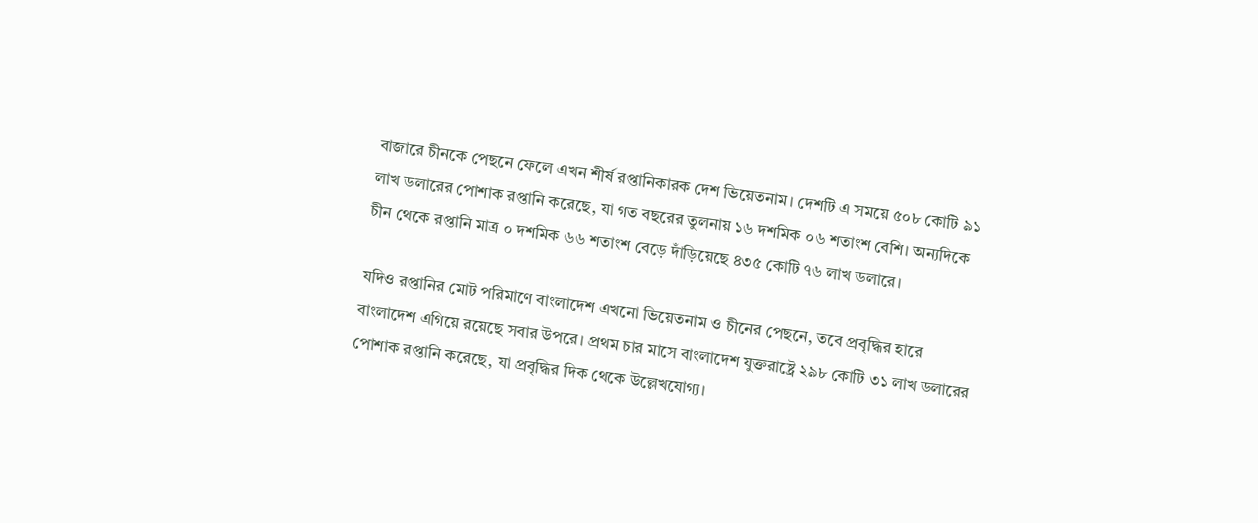বাজারে চীনকে পেছনে ফেলে এখন শীর্ষ রপ্তানিকারক দেশ ভিয়েতনাম। দেশটি এ সময়ে ৫০৮ কোটি ৯১ লাখ ডলারের পোশাক রপ্তানি করেছে, যা গত বছরের তুলনায় ১৬ দশমিক ০৬ শতাংশ বেশি। অন্যদিকে চীন থেকে রপ্তানি মাত্র ০ দশমিক ৬৬ শতাংশ বেড়ে দাঁড়িয়েছে ৪৩৫ কোটি ৭৬ লাখ ডলারে।

যদিও রপ্তানির মোট পরিমাণে বাংলাদেশ এখনো ভিয়েতনাম ও চীনের পেছনে, তবে প্রবৃদ্ধির হারে বাংলাদেশ এগিয়ে রয়েছে সবার উপরে। প্রথম চার মাসে বাংলাদেশ যুক্তরাষ্ট্রে ২৯৮ কোটি ৩১ লাখ ডলারের পোশাক রপ্তানি করেছে, যা প্রবৃদ্ধির দিক থেকে উল্লেখযোগ্য।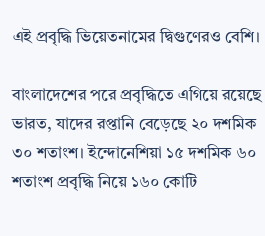এই প্রবৃদ্ধি ভিয়েতনামের দ্বিগুণেরও বেশি।

বাংলাদেশের পরে প্রবৃদ্ধিতে এগিয়ে রয়েছে ভারত, যাদের রপ্তানি বেড়েছে ২০ দশমিক ৩০ শতাংশ। ইন্দোনেশিয়া ১৫ দশমিক ৬০ শতাংশ প্রবৃদ্ধি নিয়ে ১৬০ কোটি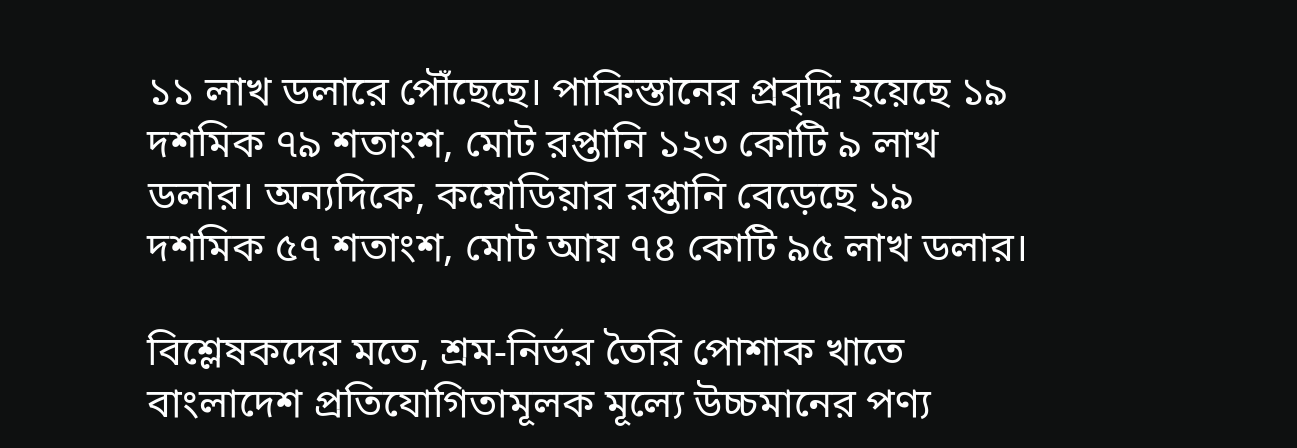১১ লাখ ডলারে পৌঁছেছে। পাকিস্তানের প্রবৃদ্ধি হয়েছে ১৯ দশমিক ৭৯ শতাংশ, মোট রপ্তানি ১২৩ কোটি ৯ লাখ ডলার। অন্যদিকে, কম্বোডিয়ার রপ্তানি বেড়েছে ১৯ দশমিক ৫৭ শতাংশ, মোট আয় ৭৪ কোটি ৯৫ লাখ ডলার।

বিশ্লেষকদের মতে, শ্রম-নির্ভর তৈরি পোশাক খাতে বাংলাদেশ প্রতিযোগিতামূলক মূল্যে উচ্চমানের পণ্য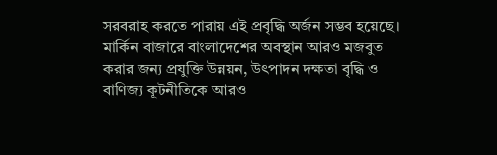সরবরাহ করতে পারায় এই প্রবৃদ্ধি অর্জন সম্ভব হয়েছে। মার্কিন বাজারে বাংলাদেশের অবস্থান আরও মজবুত করার জন্য প্রযুক্তি উন্নয়ন, উৎপাদন দক্ষতা বৃদ্ধি ও বাণিজ্য কূটনীতিকে আরও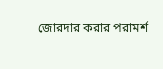জোরদার করার পরামর্শ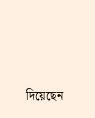দিয়েছেন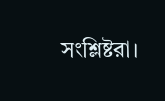সংশ্লিষ্টরা।